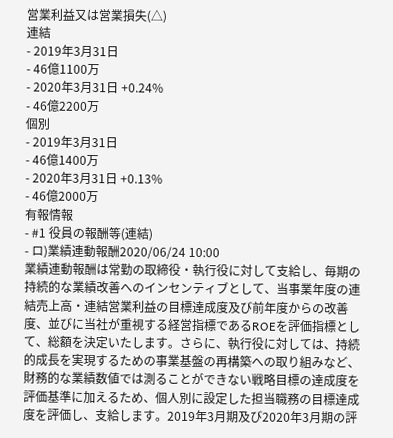営業利益又は営業損失(△)
連結
- 2019年3月31日
- 46億1100万
- 2020年3月31日 +0.24%
- 46億2200万
個別
- 2019年3月31日
- 46億1400万
- 2020年3月31日 +0.13%
- 46億2000万
有報情報
- #1 役員の報酬等(連結)
- ロ)業績連動報酬2020/06/24 10:00
業績連動報酬は常勤の取締役・執行役に対して支給し、毎期の持続的な業績改善へのインセンティブとして、当事業年度の連結売上高・連結営業利益の目標達成度及び前年度からの改善度、並びに当社が重視する経営指標であるROEを評価指標として、総額を決定いたします。さらに、執行役に対しては、持続的成長を実現するための事業基盤の再構築への取り組みなど、財務的な業績数値では測ることができない戦略目標の達成度を評価基準に加えるため、個人別に設定した担当職務の目標達成度を評価し、支給します。2019年3月期及び2020年3月期の評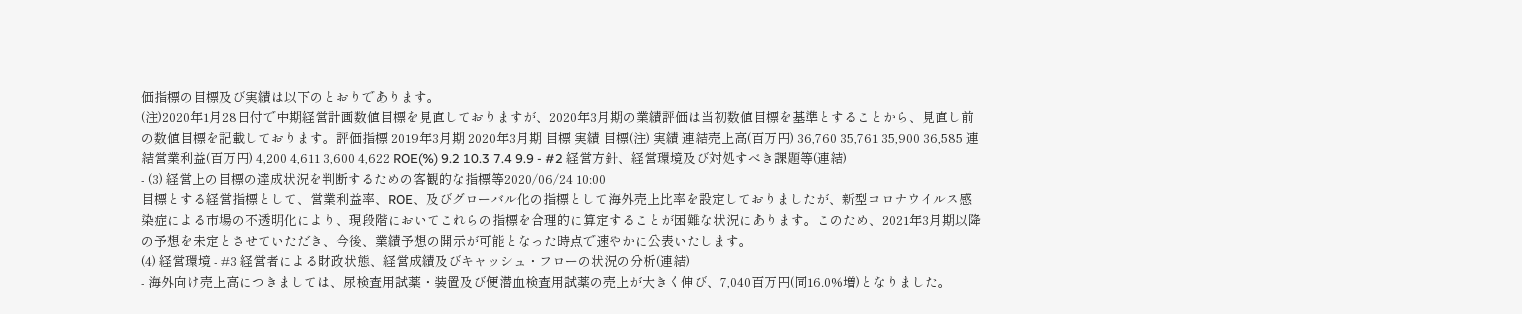価指標の目標及び実績は以下のとおりであります。
(注)2020年1月28日付で中期経営計画数値目標を見直しておりますが、2020年3月期の業績評価は当初数値目標を基準とすることから、見直し前の数値目標を記載しております。評価指標 2019年3月期 2020年3月期 目標 実績 目標(注) 実績 連結売上高(百万円) 36,760 35,761 35,900 36,585 連結営業利益(百万円) 4,200 4,611 3,600 4,622 ROE(%) 9.2 10.3 7.4 9.9 - #2 経営方針、経営環境及び対処すべき課題等(連結)
- (3) 経営上の目標の達成状況を判断するための客観的な指標等2020/06/24 10:00
目標とする経営指標として、営業利益率、ROE、及びグローバル化の指標として海外売上比率を設定しておりましたが、新型コロナウイルス感染症による市場の不透明化により、現段階においてこれらの指標を合理的に算定することが困難な状況にあります。このため、2021年3月期以降の予想を未定とさせていただき、今後、業績予想の開示が可能となった時点で速やかに公表いたします。
(4) 経営環境 - #3 経営者による財政状態、経営成績及びキャッシュ・フローの状況の分析(連結)
- 海外向け売上高につきましては、尿検査用試薬・装置及び便潜血検査用試薬の売上が大きく伸び、7,040百万円(同16.0%増)となりました。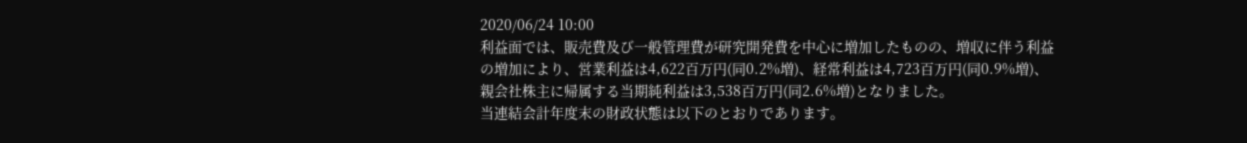2020/06/24 10:00
利益面では、販売費及び一般管理費が研究開発費を中心に増加したものの、増収に伴う利益の増加により、営業利益は4,622百万円(同0.2%増)、経常利益は4,723百万円(同0.9%増)、親会社株主に帰属する当期純利益は3,538百万円(同2.6%増)となりました。
当連結会計年度末の財政状態は以下のとおりであります。